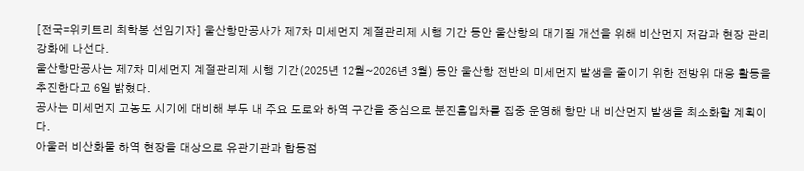[전국=위키트리 최학봉 선임기자] 울산항만공사가 제7차 미세먼지 계절관리제 시행 기간 동안 울산항의 대기질 개선을 위해 비산먼지 저감과 현장 관리 강화에 나선다.
울산항만공사는 제7차 미세먼지 계절관리제 시행 기간(2025년 12월~2026년 3월) 동안 울산항 전반의 미세먼지 발생을 줄이기 위한 전방위 대응 활동을 추진한다고 6일 밝혔다.
공사는 미세먼지 고농도 시기에 대비해 부두 내 주요 도로와 하역 구간을 중심으로 분진흡입차를 집중 운영해 항만 내 비산먼지 발생을 최소화할 계획이다.
아울러 비산화물 하역 현장을 대상으로 유관기관과 합동점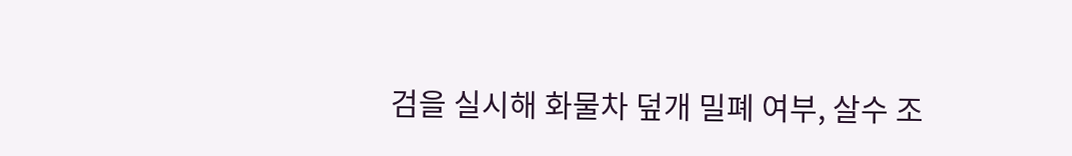검을 실시해 화물차 덮개 밀폐 여부, 살수 조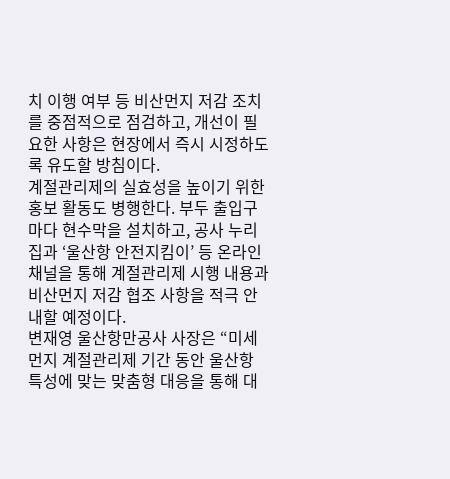치 이행 여부 등 비산먼지 저감 조치를 중점적으로 점검하고, 개선이 필요한 사항은 현장에서 즉시 시정하도록 유도할 방침이다.
계절관리제의 실효성을 높이기 위한 홍보 활동도 병행한다. 부두 출입구마다 현수막을 설치하고, 공사 누리집과 ‘울산항 안전지킴이’ 등 온라인 채널을 통해 계절관리제 시행 내용과 비산먼지 저감 협조 사항을 적극 안내할 예정이다.
변재영 울산항만공사 사장은 “미세먼지 계절관리제 기간 동안 울산항 특성에 맞는 맞춤형 대응을 통해 대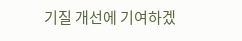기질 개선에 기여하겠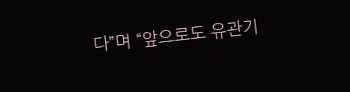다”며 “앞으로도 유관기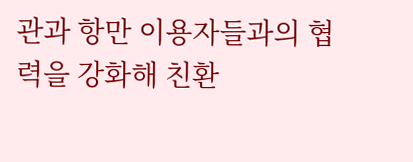관과 항만 이용자들과의 협력을 강화해 친환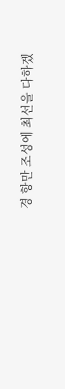경 항만 조성에 최선을 다하겠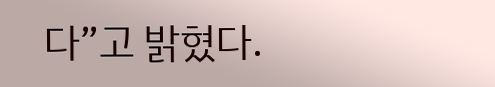다”고 밝혔다.